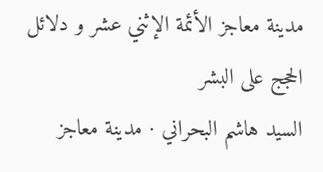مدينة معاجز الأئمة الإثني عشر و دلائل الحجج على البشر
السيد هاشم البحراني · مدينة معاجز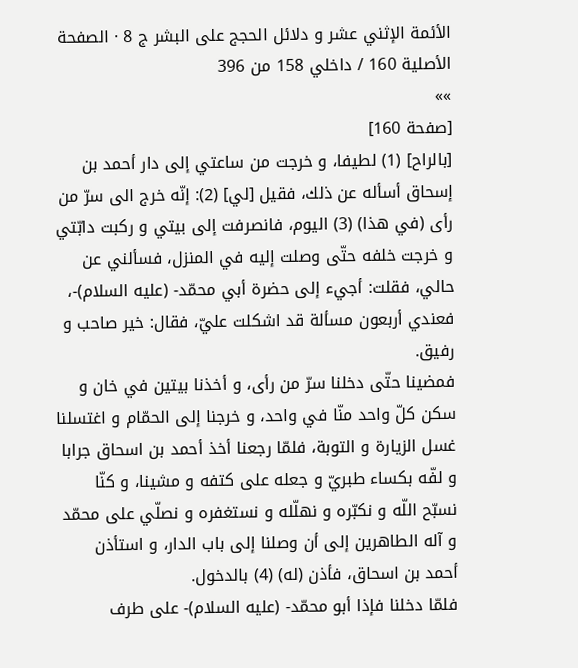الأئمة الإثني عشر و دلائل الحجج على البشر ج 8 · الصفحة الأصلية 160 / داخلي 158 من 396
»»
[صفحة 160]
[بالراح] (1) لطيفا، و خرجت من ساعتي إلى دار أحمد بن إسحاق أسأله عن ذلك، فقيل [لي] (2): إنّه خرج الى سرّ من رأى (في هذا) (3) اليوم، فانصرفت إلى بيتي و ركبت دابّتي و خرجت خلفه حتّى وصلت إليه في المنزل، فسألني عن حالي، فقلت: أجيء إلى حضرة أبي محمّد- (عليه السلام)-، فعندي أربعون مسألة قد اشكلت عليّ، فقال: خير صاحب و رفيق.
فمضينا حتّى دخلنا سرّ من رأى، و أخذنا بيتين في خان و سكن كلّ واحد منّا في واحد، و خرجنا إلى الحمّام و اغتسلنا غسل الزيارة و التوبة، فلمّا رجعنا أخذ أحمد بن اسحاق جرابا و لفّه بكساء طبريّ و جعله على كتفه و مشينا، و كنّا نسبّح اللّه و نكبّره و نهلّله و نستغفره و نصلّي على محمّد و آله الطاهرين إلى أن وصلنا إلى باب الدار، و استأذن أحمد بن اسحاق، فأذن (له) (4) بالدخول.
فلمّا دخلنا فإذا أبو محمّد- (عليه السلام)- على طرف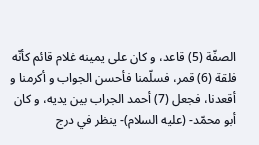الصفّة (5) قاعد، و كان على يمينه غلام قائم كأنّه فلقة (6) قمر، فسلّمنا فأحسن الجواب و أكرمنا و أقعدنا، فجعل (7) أحمد الجراب بين يديه، و كان أبو محمّد- (عليه السلام)- ينظر في درج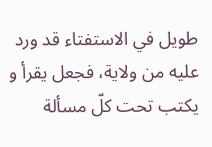طويل في الاستفتاء قد ورد عليه من ولاية، فجعل يقرأ و يكتب تحت كلّ مسألة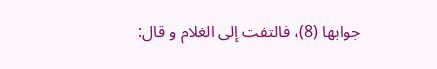جوابها (8)، فالتفت إلى الغلام و قال: